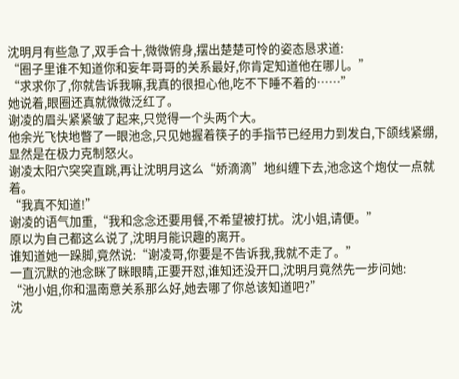沈明月有些急了,双手合十,微微俯身,摆出楚楚可怜的姿态恳求道:
“圈子里谁不知道你和妄年哥哥的关系最好,你肯定知道他在哪儿。”
“求求你了,你就告诉我嘛,我真的很担心他,吃不下睡不着的……”
她说着,眼圈还真就微微泛红了。
谢凌的眉头紧紧皱了起来,只觉得一个头两个大。
他余光飞快地瞥了一眼池念,只见她握着筷子的手指节已经用力到发白,下颌线紧绷,显然是在极力克制怒火。
谢凌太阳穴突突直跳,再让沈明月这么“娇滴滴”地纠缠下去,池念这个炮仗一点就着。
“我真不知道!”
谢凌的语气加重,“我和念念还要用餐,不希望被打扰。沈小姐,请便。”
原以为自己都这么说了,沈明月能识趣的离开。
谁知道她一跺脚,竟然说:“谢凌哥,你要是不告诉我,我就不走了。”
一直沉默的池念眯了眯眼睛,正要开怼,谁知还没开口,沈明月竟然先一步问她:
“池小姐,你和温南意关系那么好,她去哪了你总该知道吧?”
沈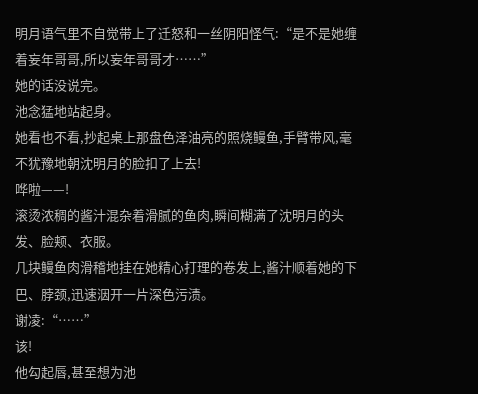明月语气里不自觉带上了迁怒和一丝阴阳怪气:“是不是她缠着妄年哥哥,所以妄年哥哥才……”
她的话没说完。
池念猛地站起身。
她看也不看,抄起桌上那盘色泽油亮的照烧鳗鱼,手臂带风,毫不犹豫地朝沈明月的脸扣了上去!
哗啦——!
滚烫浓稠的酱汁混杂着滑腻的鱼肉,瞬间糊满了沈明月的头发、脸颊、衣服。
几块鳗鱼肉滑稽地挂在她精心打理的卷发上,酱汁顺着她的下巴、脖颈,迅速洇开一片深色污渍。
谢凌:“……”
该!
他勾起唇,甚至想为池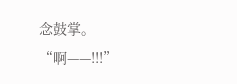念鼓掌。
“啊——!!!”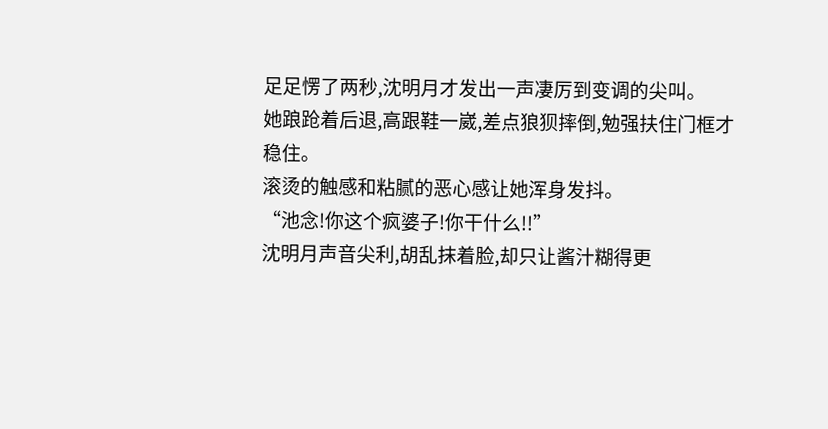足足愣了两秒,沈明月才发出一声凄厉到变调的尖叫。
她踉跄着后退,高跟鞋一崴,差点狼狈摔倒,勉强扶住门框才稳住。
滚烫的触感和粘腻的恶心感让她浑身发抖。
“池念!你这个疯婆子!你干什么!!”
沈明月声音尖利,胡乱抹着脸,却只让酱汁糊得更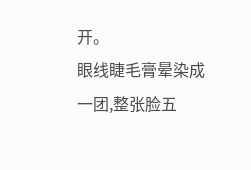开。
眼线睫毛膏晕染成一团,整张脸五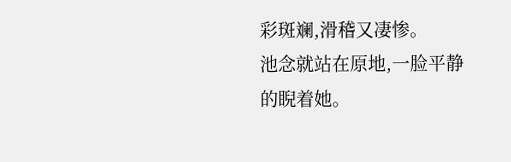彩斑斓,滑稽又凄惨。
池念就站在原地,一脸平静的睨着她。